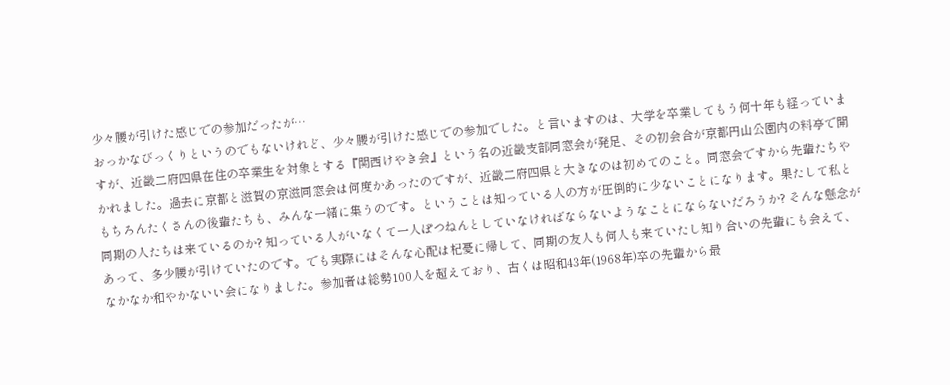少々腰が引けた感じでの参加だったが…
おっかなびっくりというのでもないけれど、少々腰が引けた感じでの参加でした。と言いますのは、大学を卒業してもう何十年も経っていますが、近畿二府四県在住の卒業生を対象とする『関西けやき会』という名の近畿支部同窓会が発足、その初会合が京都円山公園内の料亭で開かれました。過去に京都と滋賀の京滋同窓会は何度かあったのですが、近畿二府四県と大きなのは初めてのこと。同窓会ですから先輩たちやもちろんたくさんの後輩たちも、みんな一緒に集うのです。ということは知っている人の方が圧倒的に少ないことになります。果たして私と同期の人たちは来ているのか? 知っている人がいなくて一人ぽつねんとしていなければならないようなことにならないだろうか? そんな懸念があって、多少腰が引けていたのです。でも実際にはそんな心配は杞憂に帰して、同期の友人も何人も来ていたし知り合いの先輩にも会えて、なかなか和やかないい会になりました。参加者は総勢100人を超えており、古くは昭和43年(1968年)卒の先輩から最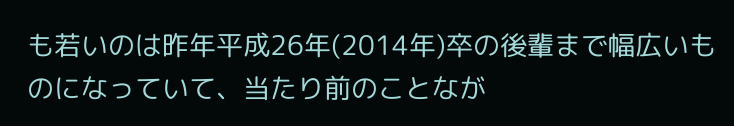も若いのは昨年平成26年(2014年)卒の後輩まで幅広いものになっていて、当たり前のことなが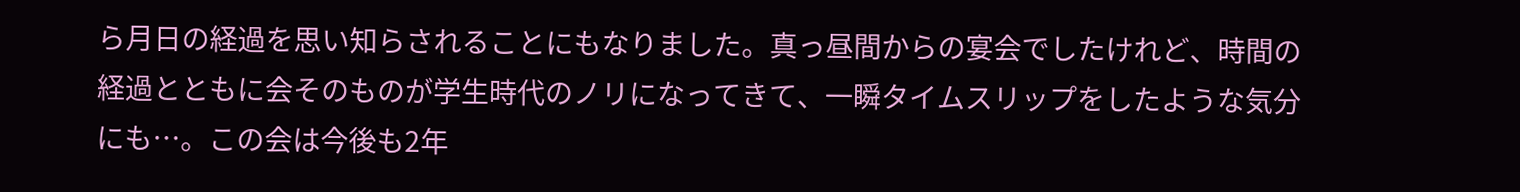ら月日の経過を思い知らされることにもなりました。真っ昼間からの宴会でしたけれど、時間の経過とともに会そのものが学生時代のノリになってきて、一瞬タイムスリップをしたような気分にも…。この会は今後も2年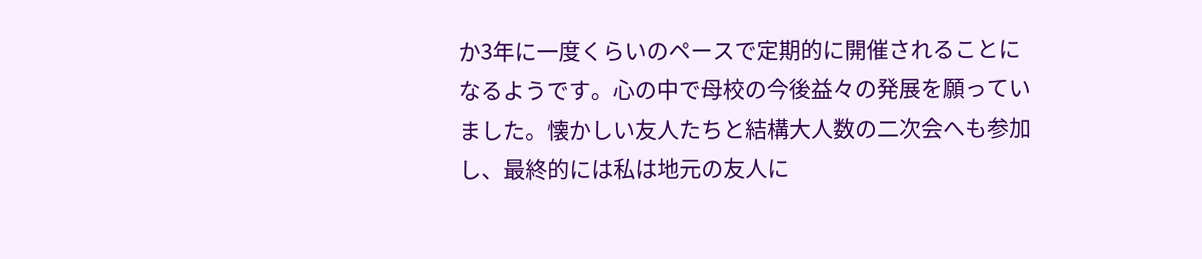か3年に一度くらいのペースで定期的に開催されることになるようです。心の中で母校の今後益々の発展を願っていました。懐かしい友人たちと結構大人数の二次会へも参加し、最終的には私は地元の友人に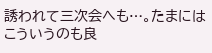誘われて三次会へも…。たまにはこういうのも良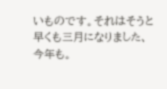いものです。それはそうと早くも三月になりました、今年も。